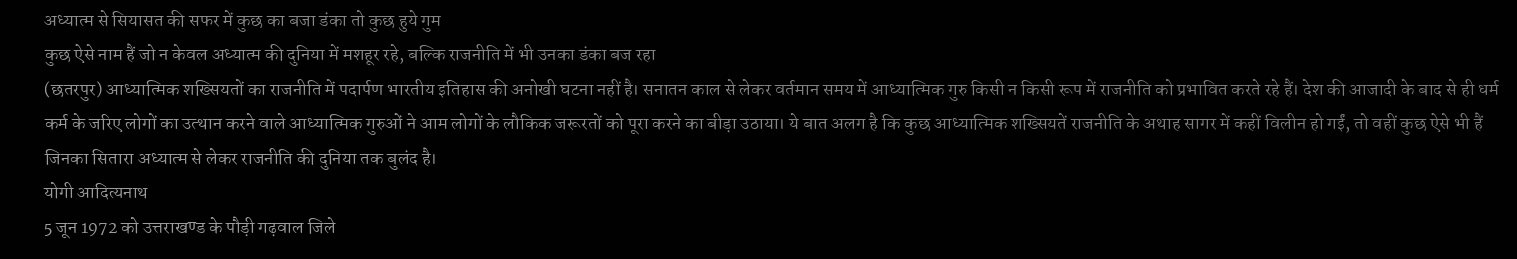अध्यात्म से सियासत की सफर में कुछ का बजा डंका तो कुछ हुये गुम
कुछ ऐसे नाम हैं जो न केवल अध्यात्म की दुनिया में मशहूर रहे, बल्कि राजनीति में भी उनका डंका बज रहा
(छतरपुर) आध्यात्मिक शख्सियतों का राजनीति में पदार्पण भारतीय इतिहास की अनोखी घटना नहीं है। सनातन काल से लेकर वर्तमान समय में आध्यात्मिक गुरु किसी न किसी रूप में राजनीति को प्रभावित करते रहे हैं। देश की आजादी के बाद से ही धर्म कर्म के जरिए लोगों का उत्थान करने वाले आध्यात्मिक गुरुओं ने आम लोगों के लौकिक जरूरतों को पूरा करने का बीड़ा उठाया। ये बात अलग है कि कुछ आध्यात्मिक शख्सियतें राजनीति के अथाह सागर में कहीं विलीन हो गईं, तो वहीं कुछ ऐसे भी हैं जिनका सितारा अध्यात्म से लेकर राजनीति की दुनिया तक बुलंद है।
योगी आदित्यनाथ
5 जून 1972 को उत्तराखण्ड के पौड़ी गढ़वाल जिले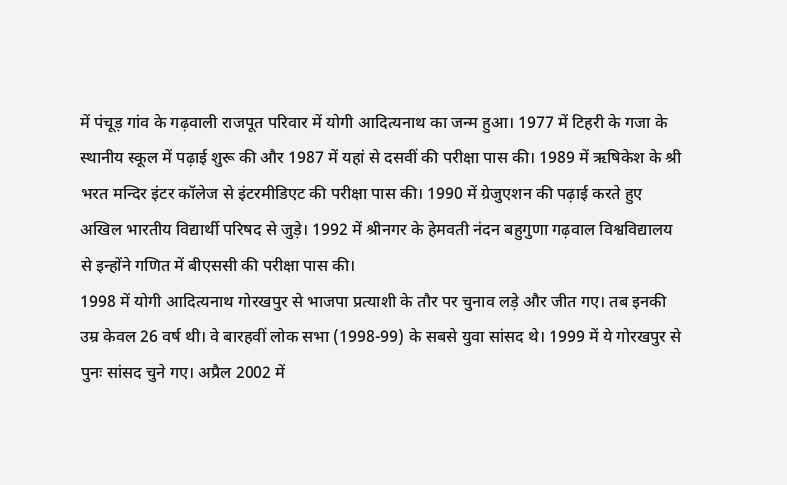में पंचूड़ गांव के गढ़वाली राजपूत परिवार में योगी आदित्यनाथ का जन्म हुआ। 1977 में टिहरी के गजा के स्थानीय स्कूल में पढ़ाई शुरू की और 1987 में यहां से दसवीं की परीक्षा पास की। 1989 में ऋषिकेश के श्री भरत मन्दिर इंटर कॉलेज से इंटरमीडिएट की परीक्षा पास की। 1990 में ग्रेजुएशन की पढ़ाई करते हुए अखिल भारतीय विद्यार्थी परिषद से जुड़े। 1992 में श्रीनगर के हेमवती नंदन बहुगुणा गढ़वाल विश्वविद्यालय से इन्होंने गणित में बीएससी की परीक्षा पास की।
1998 में योगी आदित्यनाथ गोरखपुर से भाजपा प्रत्याशी के तौर पर चुनाव लड़े और जीत गए। तब इनकी उम्र केवल 26 वर्ष थी। वे बारहवीं लोक सभा (1998-99) के सबसे युवा सांसद थे। 1999 में ये गोरखपुर से पुनः सांसद चुने गए। अप्रैल 2002 में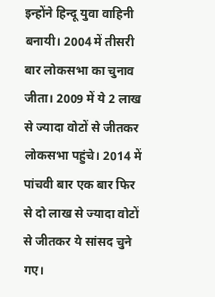इन्होंने हिन्दू युवा वाहिनी बनायी। 2004 में तीसरी बार लोकसभा का चुनाव जीता। 2009 में ये 2 लाख से ज्यादा वोटों से जीतकर लोकसभा पहुंचे। 2014 में पांचवी बार एक बार फिर से दो लाख से ज्यादा वोटों से जीतकर ये सांसद चुने गए।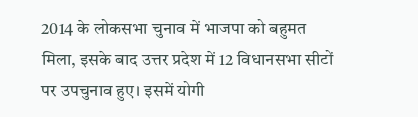2014 के लोकसभा चुनाव में भाजपा को बहुमत मिला, इसके बाद उत्तर प्रदेश में 12 विधानसभा सीटों पर उपचुनाव हुए। इसमें योगी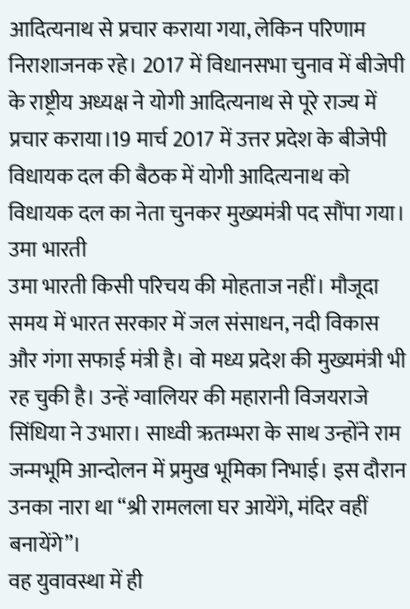आदित्यनाथ से प्रचार कराया गया, लेकिन परिणाम निराशाजनक रहे। 2017 में विधानसभा चुनाव में बीजेपी के राष्ट्रीय अध्यक्ष ने योगी आदित्यनाथ से पूरे राज्य में प्रचार कराया।19 मार्च 2017 में उत्तर प्रदेश के बीजेपी विधायक दल की बैठक में योगी आदित्यनाथ को विधायक दल का नेता चुनकर मुख्यमंत्री पद सौंपा गया।
उमा भारती
उमा भारती किसी परिचय की मोहताज नहीं। मौजूदा समय में भारत सरकार में जल संसाधन, नदी विकास और गंगा सफाई मंत्री है। वो मध्य प्रदेश की मुख्यमंत्री भी रह चुकी है। उन्हें ग्वालियर की महारानी विजयराजे सिंधिया ने उभारा। साध्वी ऋतम्भरा के साथ उन्होंने राम जन्मभूमि आन्दोलन में प्रमुख भूमिका निभाई। इस दौरान उनका नारा था “श्री रामलला घर आयेंगे, मंदिर वहीं बनायेंगे”।
वह युवावस्था में ही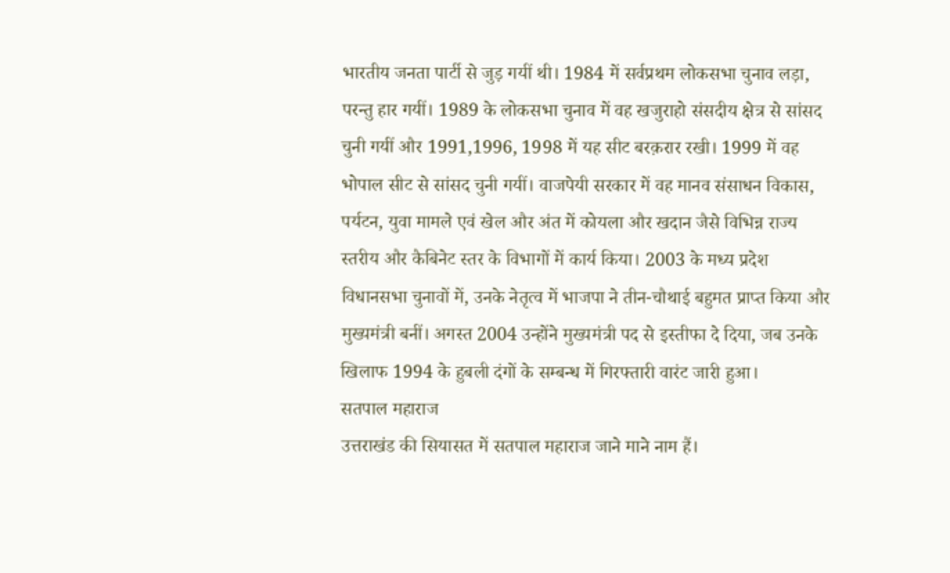भारतीय जनता पार्टी से जुड़ गयीं थी। 1984 में सर्वप्रथम लोकसभा चुनाव लड़ा, परन्तु हार गयीं। 1989 के लोकसभा चुनाव में वह खजुराहो संसदीय क्षेत्र से सांसद चुनी गयीं और 1991,1996, 1998 में यह सीट बरक़रार रखी। 1999 में वह भोपाल सीट से सांसद चुनी गयीं। वाजपेयी सरकार में वह मानव संसाधन विकास, पर्यटन, युवा मामले एवं खेल और अंत में कोयला और खदान जैसे विभिन्न राज्य स्तरीय और कैबिनेट स्तर के विभागों में कार्य किया। 2003 के मध्य प्रदेश विधानसभा चुनावों में, उनके नेतृत्व में भाजपा ने तीन-चौथाई बहुमत प्राप्त किया और मुख्यमंत्री बनीं। अगस्त 2004 उन्होंने मुख्यमंत्री पद से इस्तीफा दे दिया, जब उनके खिलाफ 1994 के हुबली दंगों के सम्बन्ध में गिरफ्तारी वारंट जारी हुआ।
सतपाल महाराज
उत्तराखंड की सियासत में सतपाल महाराज जाने माने नाम हैं।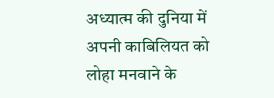अध्यात्म की दुनिया में अपनी काबिलियत को लोहा मनवाने के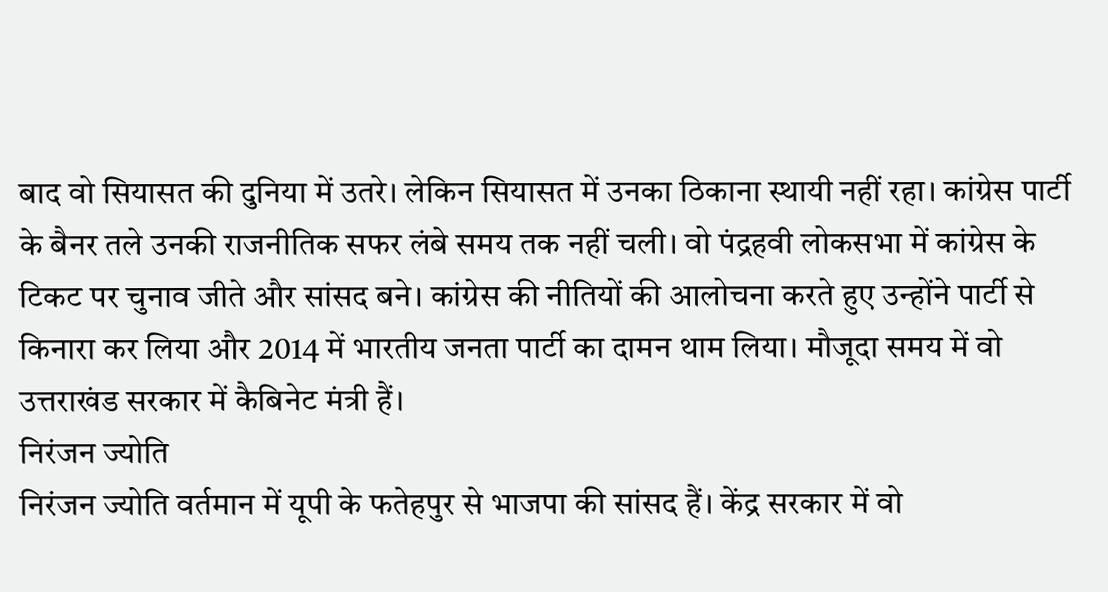बाद वो सियासत की दुनिया में उतरे। लेकिन सियासत में उनका ठिकाना स्थायी नहीं रहा। कांग्रेस पार्टी के बैनर तले उनकी राजनीतिक सफर लंबे समय तक नहीं चली। वो पंद्रहवी लोकसभा में कांग्रेस के टिकट पर चुनाव जीते और सांसद बने। कांग्रेस की नीतियों की आलोचना करते हुए उन्होंने पार्टी से किनारा कर लिया और 2014 में भारतीय जनता पार्टी का दामन थाम लिया। मौजूदा समय में वो उत्तराखंड सरकार में कैबिनेट मंत्री हैं।
निरंजन ज्योति
निरंजन ज्योति वर्तमान में यूपी के फतेहपुर से भाजपा की सांसद हैं। केंद्र सरकार में वो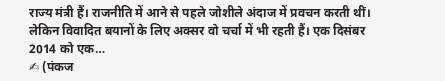राज्य मंत्री हैं। राजनीति में आने से पहले जोशीले अंदाज में प्रवचन करती थीं। लेकिन विवादित बयानों के लिए अक्सर वो चर्चा में भी रहती हैं। एक दिसंबर 2014 को एक…
✍ (पंकज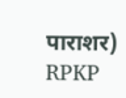पाराशर)
RPKP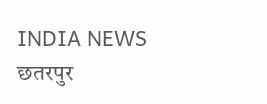INDIA NEWS
छतरपुर